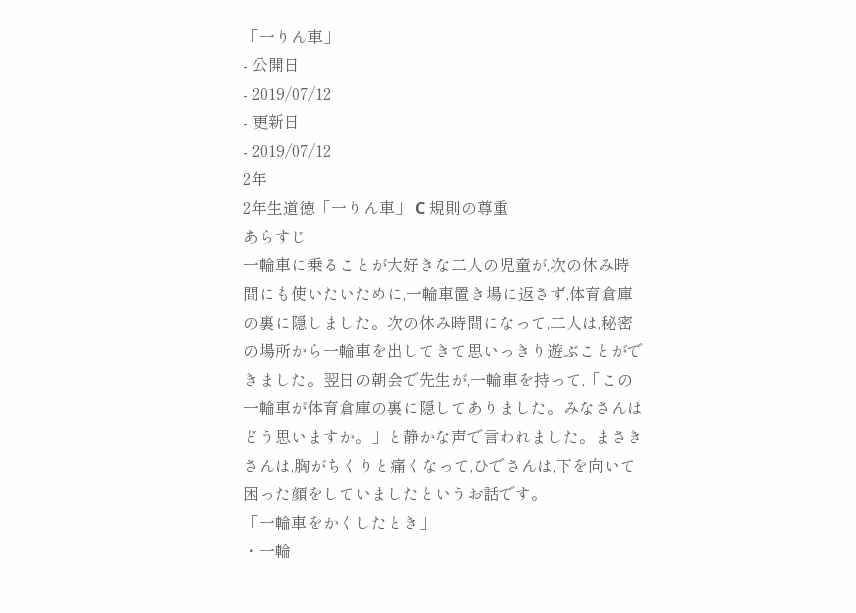「一りん車」
- 公開日
- 2019/07/12
- 更新日
- 2019/07/12
2年
2年生道徳「一りん車」 C 規則の尊重
あらすじ
一輪車に乗ることが大好きな二人の児童が,次の休み時間にも使いたいために,一輪車置き場に返さず,体育倉庫の裏に隠しました。次の休み時間になって,二人は,秘密の場所から一輪車を出してきて思いっきり遊ぶことができました。翌日の朝会で先生が,一輪車を持って,「この一輪車が体育倉庫の裏に隠してありました。みなさんはどう思いますか。」と静かな声で言われました。まさきさんは,胸がちくりと痛くなって,ひでさんは,下を向いて困った顔をしていましたというお話です。
「一輪車をかくしたとき」
・一輪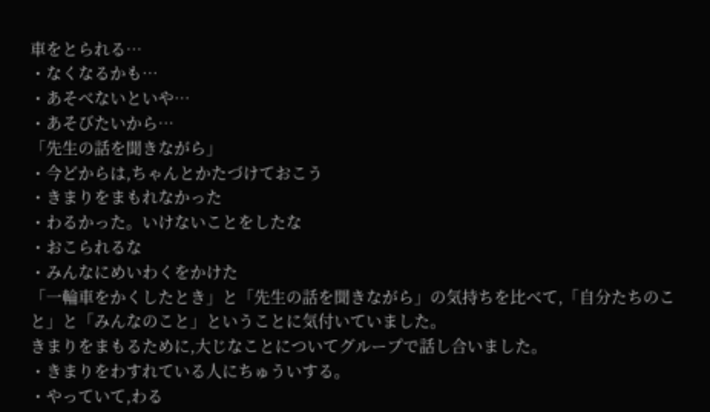車をとられる…
・なくなるかも…
・あそべないといや…
・あそびたいから…
「先生の話を聞きながら」
・今どからは,ちゃんとかたづけておこう
・きまりをまもれなかった
・わるかった。いけないことをしたな
・おこられるな
・みんなにめいわくをかけた
「一輪車をかくしたとき」と「先生の話を聞きながら」の気持ちを比べて,「自分たちのこと」と「みんなのこと」ということに気付いていました。
きまりをまもるために,大じなことについてグループで話し合いました。
・きまりをわすれている人にちゅういする。
・やっていて,わる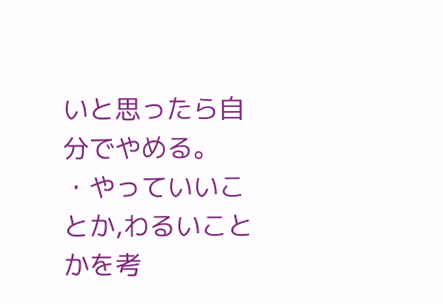いと思ったら自分でやめる。
・やっていいことか,わるいことかを考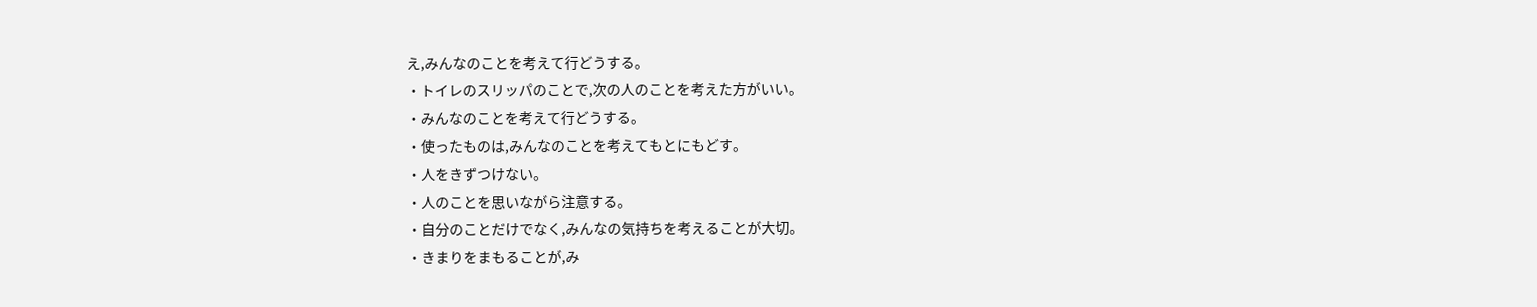え,みんなのことを考えて行どうする。
・トイレのスリッパのことで,次の人のことを考えた方がいい。
・みんなのことを考えて行どうする。
・使ったものは,みんなのことを考えてもとにもどす。
・人をきずつけない。
・人のことを思いながら注意する。
・自分のことだけでなく,みんなの気持ちを考えることが大切。
・きまりをまもることが,み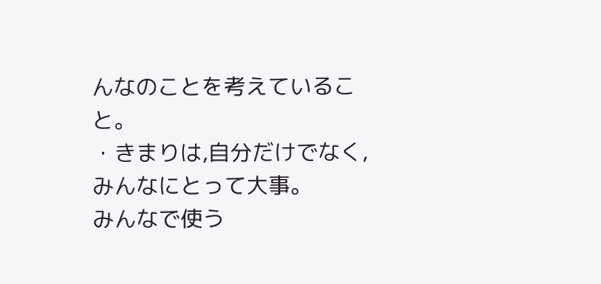んなのことを考えていること。
・きまりは,自分だけでなく,みんなにとって大事。
みんなで使う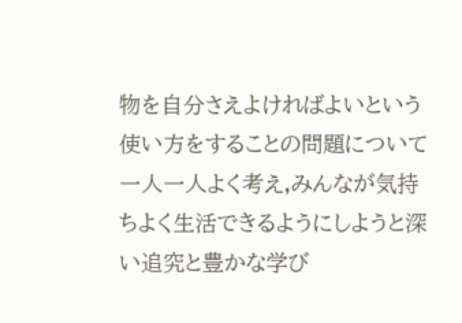物を自分さえよければよいという使い方をすることの問題について一人一人よく考え,みんなが気持ちよく生活できるようにしようと深い追究と豊かな学び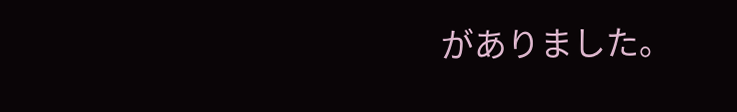がありました。